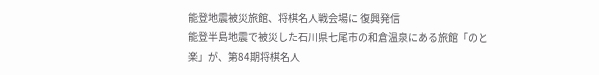能登地震被災旅館、将棋名人戦会場に 復興発信
能登半島地震で被災した石川県七尾市の和倉温泉にある旅館「のと楽」が、第84期将棋名人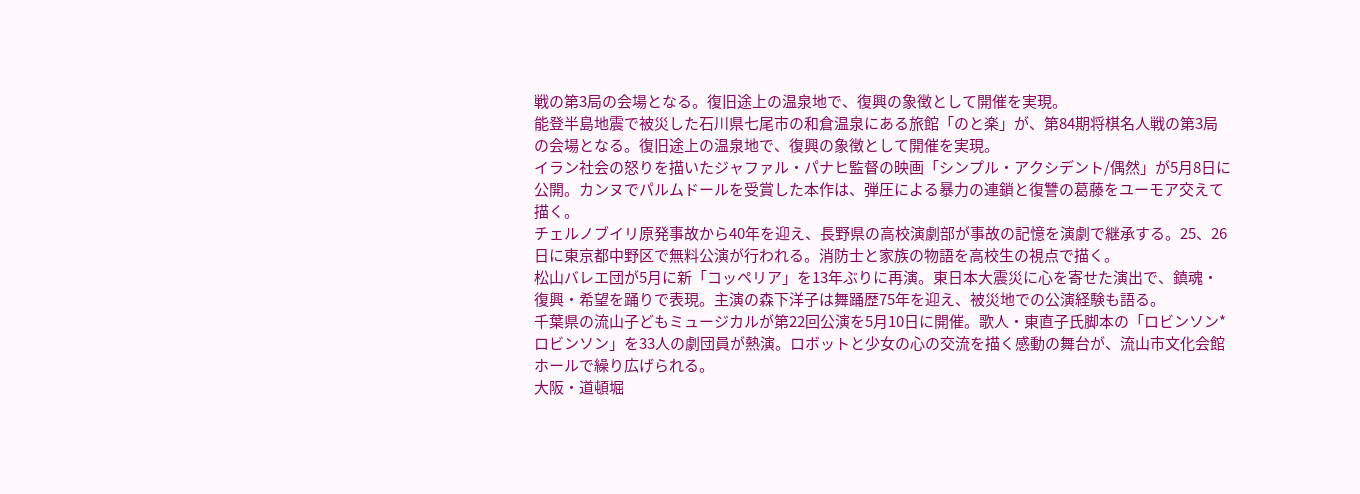戦の第3局の会場となる。復旧途上の温泉地で、復興の象徴として開催を実現。
能登半島地震で被災した石川県七尾市の和倉温泉にある旅館「のと楽」が、第84期将棋名人戦の第3局の会場となる。復旧途上の温泉地で、復興の象徴として開催を実現。
イラン社会の怒りを描いたジャファル・パナヒ監督の映画「シンプル・アクシデント/偶然」が5月8日に公開。カンヌでパルムドールを受賞した本作は、弾圧による暴力の連鎖と復讐の葛藤をユーモア交えて描く。
チェルノブイリ原発事故から40年を迎え、長野県の高校演劇部が事故の記憶を演劇で継承する。25、26日に東京都中野区で無料公演が行われる。消防士と家族の物語を高校生の視点で描く。
松山バレエ団が5月に新「コッペリア」を13年ぶりに再演。東日本大震災に心を寄せた演出で、鎮魂・復興・希望を踊りで表現。主演の森下洋子は舞踊歴75年を迎え、被災地での公演経験も語る。
千葉県の流山子どもミュージカルが第22回公演を5月10日に開催。歌人・東直子氏脚本の「ロビンソン*ロビンソン」を33人の劇団員が熱演。ロボットと少女の心の交流を描く感動の舞台が、流山市文化会館ホールで繰り広げられる。
大阪・道頓堀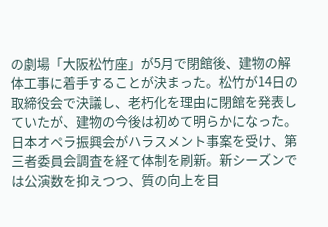の劇場「大阪松竹座」が5月で閉館後、建物の解体工事に着手することが決まった。松竹が14日の取締役会で決議し、老朽化を理由に閉館を発表していたが、建物の今後は初めて明らかになった。
日本オペラ振興会がハラスメント事案を受け、第三者委員会調査を経て体制を刷新。新シーズンでは公演数を抑えつつ、質の向上を目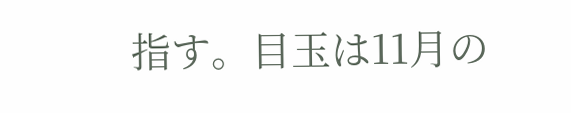指す。目玉は11月の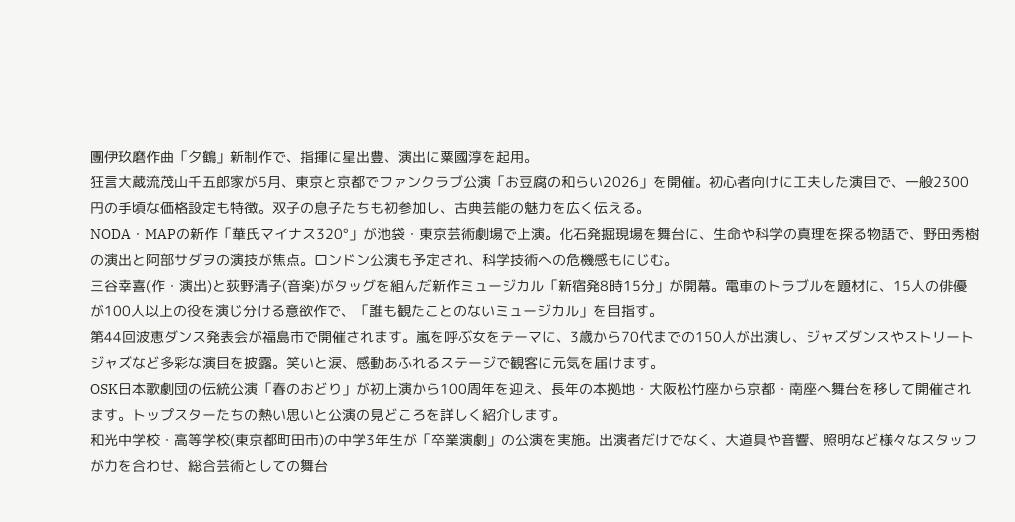團伊玖磨作曲「夕鶴」新制作で、指揮に星出豊、演出に粟國淳を起用。
狂言大蔵流茂山千五郎家が5月、東京と京都でファンクラブ公演「お豆腐の和らい2026」を開催。初心者向けに工夫した演目で、一般2300円の手頃な価格設定も特徴。双子の息子たちも初参加し、古典芸能の魅力を広く伝える。
NODA・MAPの新作「華氏マイナス320°」が池袋・東京芸術劇場で上演。化石発掘現場を舞台に、生命や科学の真理を探る物語で、野田秀樹の演出と阿部サダヲの演技が焦点。ロンドン公演も予定され、科学技術への危機感もにじむ。
三谷幸喜(作・演出)と荻野清子(音楽)がタッグを組んだ新作ミュージカル「新宿発8時15分」が開幕。電車のトラブルを題材に、15人の俳優が100人以上の役を演じ分ける意欲作で、「誰も観たことのないミュージカル」を目指す。
第44回波恵ダンス発表会が福島市で開催されます。嵐を呼ぶ女をテーマに、3歳から70代までの150人が出演し、ジャズダンスやストリートジャズなど多彩な演目を披露。笑いと涙、感動あふれるステージで観客に元気を届けます。
OSK日本歌劇団の伝統公演「春のおどり」が初上演から100周年を迎え、長年の本拠地・大阪松竹座から京都・南座へ舞台を移して開催されます。トップスターたちの熱い思いと公演の見どころを詳しく紹介します。
和光中学校・高等学校(東京都町田市)の中学3年生が「卒業演劇」の公演を実施。出演者だけでなく、大道具や音響、照明など様々なスタッフが力を合わせ、総合芸術としての舞台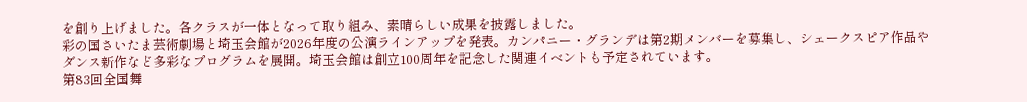を創り上げました。各クラスが一体となって取り組み、素晴らしい成果を披露しました。
彩の国さいたま芸術劇場と埼玉会館が2026年度の公演ラインアップを発表。カンパニー・グランデは第2期メンバーを募集し、シェークスピア作品やダンス新作など多彩なプログラムを展開。埼玉会館は創立100周年を記念した関連イベントも予定されています。
第83回全国舞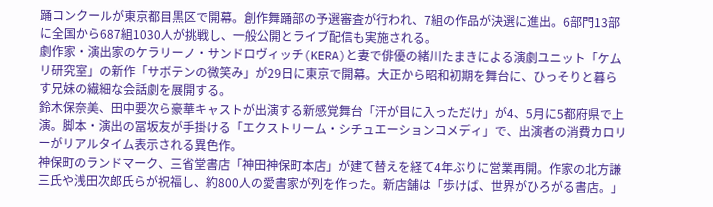踊コンクールが東京都目黒区で開幕。創作舞踊部の予選審査が行われ、7組の作品が決選に進出。6部門13部に全国から687組1030人が挑戦し、一般公開とライブ配信も実施される。
劇作家・演出家のケラリーノ・サンドロヴィッチ(KERA)と妻で俳優の緒川たまきによる演劇ユニット「ケムリ研究室」の新作「サボテンの微笑み」が29日に東京で開幕。大正から昭和初期を舞台に、ひっそりと暮らす兄妹の繊細な会話劇を展開する。
鈴木保奈美、田中要次ら豪華キャストが出演する新感覚舞台「汗が目に入っただけ」が4、5月に5都府県で上演。脚本・演出の冨坂友が手掛ける「エクストリーム・シチュエーションコメディ」で、出演者の消費カロリーがリアルタイム表示される異色作。
神保町のランドマーク、三省堂書店「神田神保町本店」が建て替えを経て4年ぶりに営業再開。作家の北方謙三氏や浅田次郎氏らが祝福し、約800人の愛書家が列を作った。新店舗は「歩けば、世界がひろがる書店。」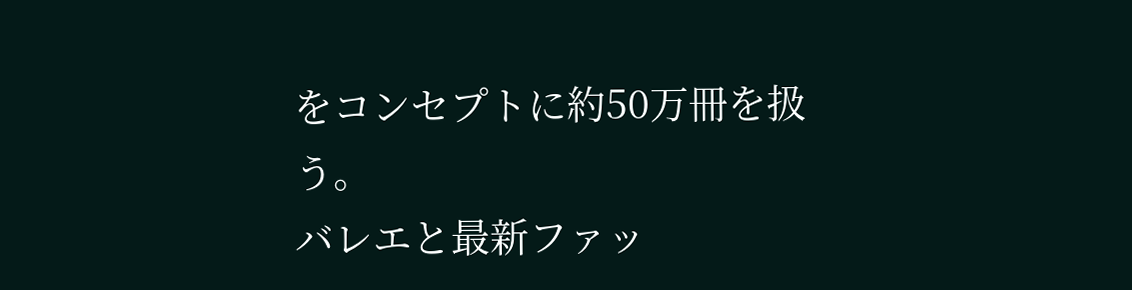をコンセプトに約50万冊を扱う。
バレエと最新ファッ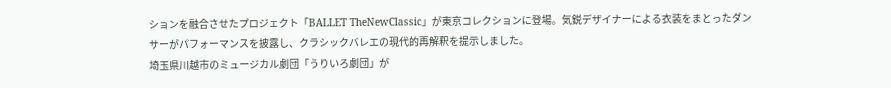ションを融合させたプロジェクト「BALLET TheNewClassic」が東京コレクションに登場。気鋭デザイナーによる衣装をまとったダンサーがパフォーマンスを披露し、クラシックバレエの現代的再解釈を提示しました。
埼玉県川越市のミュージカル劇団「うりいろ劇団」が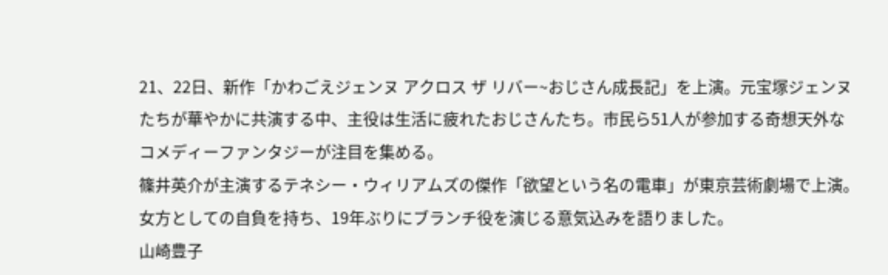21、22日、新作「かわごえジェンヌ アクロス ザ リバー~おじさん成長記」を上演。元宝塚ジェンヌたちが華やかに共演する中、主役は生活に疲れたおじさんたち。市民ら51人が参加する奇想天外なコメディーファンタジーが注目を集める。
篠井英介が主演するテネシー・ウィリアムズの傑作「欲望という名の電車」が東京芸術劇場で上演。女方としての自負を持ち、19年ぶりにブランチ役を演じる意気込みを語りました。
山崎豊子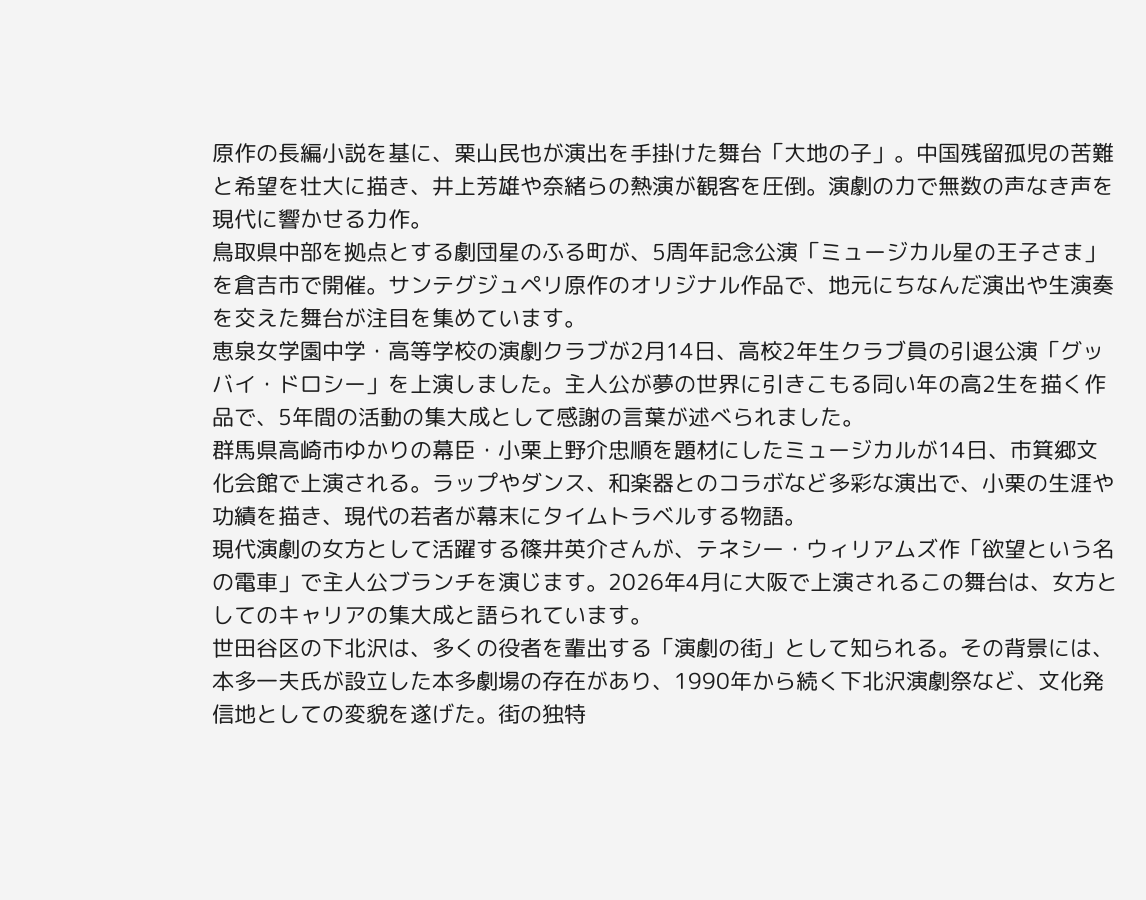原作の長編小説を基に、栗山民也が演出を手掛けた舞台「大地の子」。中国残留孤児の苦難と希望を壮大に描き、井上芳雄や奈緒らの熱演が観客を圧倒。演劇の力で無数の声なき声を現代に響かせる力作。
鳥取県中部を拠点とする劇団星のふる町が、5周年記念公演「ミュージカル星の王子さま」を倉吉市で開催。サンテグジュペリ原作のオリジナル作品で、地元にちなんだ演出や生演奏を交えた舞台が注目を集めています。
恵泉女学園中学・高等学校の演劇クラブが2月14日、高校2年生クラブ員の引退公演「グッバイ・ドロシー」を上演しました。主人公が夢の世界に引きこもる同い年の高2生を描く作品で、5年間の活動の集大成として感謝の言葉が述べられました。
群馬県高崎市ゆかりの幕臣・小栗上野介忠順を題材にしたミュージカルが14日、市箕郷文化会館で上演される。ラップやダンス、和楽器とのコラボなど多彩な演出で、小栗の生涯や功績を描き、現代の若者が幕末にタイムトラベルする物語。
現代演劇の女方として活躍する篠井英介さんが、テネシー・ウィリアムズ作「欲望という名の電車」で主人公ブランチを演じます。2026年4月に大阪で上演されるこの舞台は、女方としてのキャリアの集大成と語られています。
世田谷区の下北沢は、多くの役者を輩出する「演劇の街」として知られる。その背景には、本多一夫氏が設立した本多劇場の存在があり、1990年から続く下北沢演劇祭など、文化発信地としての変貌を遂げた。街の独特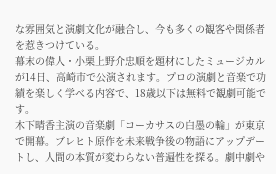な雰囲気と演劇文化が融合し、今も多くの観客や関係者を惹きつけている。
幕末の偉人・小栗上野介忠順を題材にしたミュージカルが14日、高崎市で公演されます。プロの演劇と音楽で功績を楽しく学べる内容で、18歳以下は無料で観劇可能です。
木下晴香主演の音楽劇「コーカサスの白墨の輪」が東京で開幕。ブレヒト原作を未来戦争後の物語にアップデートし、人間の本質が変わらない普遍性を探る。劇中劇や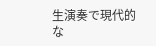生演奏で現代的な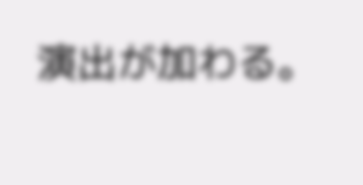演出が加わる。